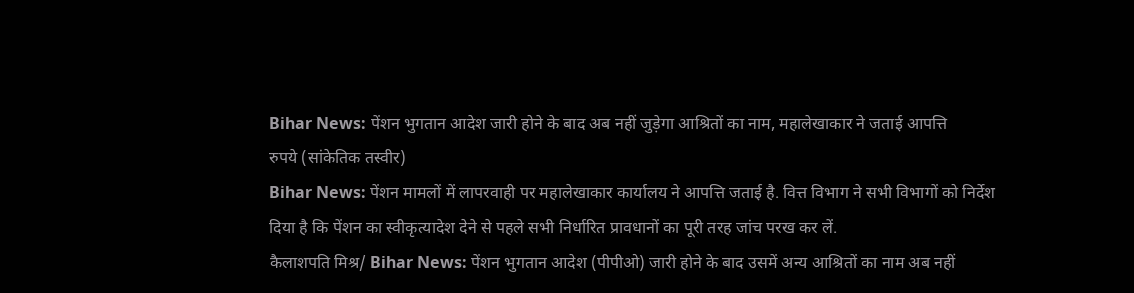Bihar News: पेंशन भुगतान आदेश जारी होने के बाद अब नहीं जुड़ेगा आश्रितों का नाम, महालेखाकार ने जताई आपत्ति
रुपये (सांकेतिक तस्वीर)
Bihar News: पेंशन मामलों में लापरवाही पर महालेखाकार कार्यालय ने आपत्ति जताई है. वित्त विभाग ने सभी विभागों को निर्देश दिया है कि पेंशन का स्वीकृत्यादेश देने से पहले सभी निर्धारित प्रावधानों का पूरी तरह जांच परख कर लें.
कैलाशपति मिश्र/ Bihar News: पेंशन भुगतान आदेश (पीपीओ) जारी होने के बाद उसमें अन्य आश्रितों का नाम अब नहीं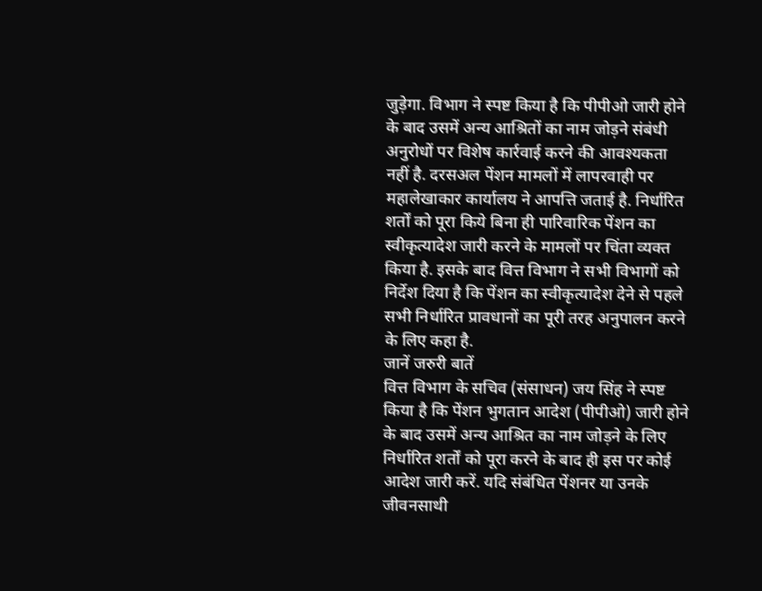जुड़ेगा. विभाग ने स्पष्ट किया है कि पीपीओ जारी होने के बाद उसमें अन्य आश्रितों का नाम जोड़ने संबंधी अनुरोधों पर विशेष कार्रवाई करने की आवश्यकता नहीं है. दरसअल पेंशन मामलों में लापरवाही पर महालेखाकार कार्यालय ने आपत्ति जताई है. निर्धारित शर्तों को पूरा किये बिना ही पारिवारिक पेंशन का स्वीकृत्यादेश जारी करने के मामलों पर चिंता व्यक्त किया है. इसके बाद वित्त विभाग ने सभी विभागों को निर्देश दिया है कि पेंशन का स्वीकृत्यादेश देने से पहले सभी निर्धारित प्रावधानों का पूरी तरह अनुपालन करने के लिए कहा है.
जानें जरुरी बातें
वित्त विभाग के सचिव (संसाधन) जय सिंह ने स्पष्ट किया है कि पेंशन भुगतान आदेश (पीपीओ) जारी होने के बाद उसमें अन्य आश्रित का नाम जोड़ने के लिए निर्धारित शर्तों को पूरा करने के बाद ही इस पर कोई आदेश जारी करें. यदि संबंधित पेंशनर या उनके जीवनसाथी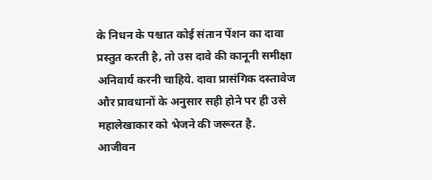के निधन के पश्चात कोई संतान पेंशन का दावा प्रस्तुत करती है, तो उस दावे की कानूनी समीक्षा अनिवार्य करनी चाहिये. दावा प्रासंगिक दस्तावेज और प्रावधानों के अनुसार सही होने पर ही उसे महालेखाकार को भेजने की जरूरत है.
आजीवन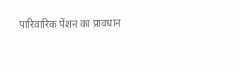पारिवारिक पेंशन का प्रावधान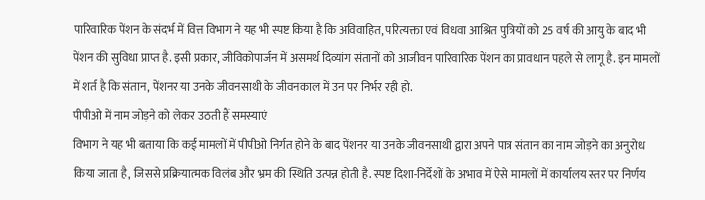पारिवारिक पेंशन के संदर्भ में वित्त विभाग ने यह भी स्पष्ट किया है कि अविवाहित, परित्यक्ता एवं विधवा आश्रित पुत्रियों को 25 वर्ष की आयु के बाद भी पेंशन की सुविधा प्राप्त है. इसी प्रकार, जीविकोपार्जन में असमर्थ दिव्यांग संतानों को आजीवन पारिवारिक पेंशन का प्रावधान पहले से लागू है. इन मामलों में शर्त है कि संतान, पेंशनर या उनके जीवनसाथी के जीवनकाल में उन पर निर्भर रही हो.
पीपीओ में नाम जोड़ने को लेकर उठती हैं समस्याएं
विभाग ने यह भी बताया कि कई मामलों में पीपीओ निर्गत होने के बाद पेंशनर या उनके जीवनसाथी द्वारा अपने पात्र संतान का नाम जोड़ने का अनुरोध किया जाता है, जिससे प्रक्रियात्मक विलंब और भ्रम की स्थिति उत्पन्न होती है. स्पष्ट दिशा-निर्देशों के अभाव में ऐसे मामलों में कार्यालय स्तर पर निर्णय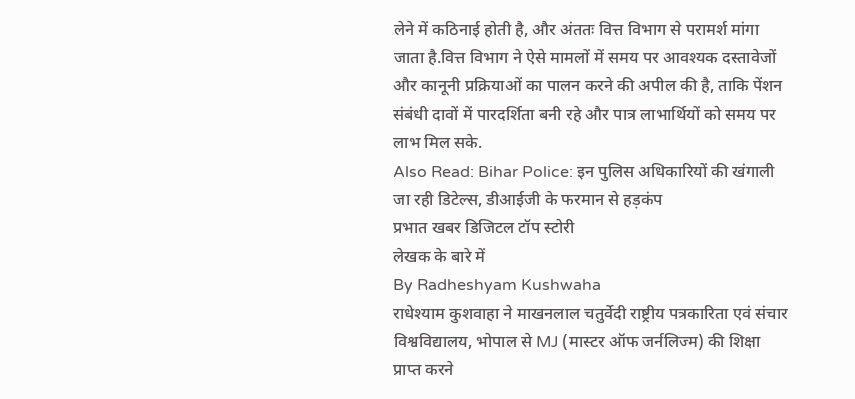लेने में कठिनाई होती है, और अंततः वित्त विभाग से परामर्श मांगा जाता है.वित्त विभाग ने ऐसे मामलों में समय पर आवश्यक दस्तावेजों और कानूनी प्रक्रियाओं का पालन करने की अपील की है, ताकि पेंशन संबंधी दावों में पारदर्शिता बनी रहे और पात्र लाभार्थियों को समय पर लाभ मिल सके.
Also Read: Bihar Police: इन पुलिस अधिकारियों की खंगाली जा रही डिटेल्स, डीआईजी के फरमान से हड़कंप
प्रभात खबर डिजिटल टॉप स्टोरी
लेखक के बारे में
By Radheshyam Kushwaha
राधेश्याम कुशवाहा ने माखनलाल चतुर्वेदी राष्ट्रीय पत्रकारिता एवं संचार विश्वविद्यालय, भोपाल से MJ (मास्टर ऑफ जर्नलिज्म) की शिक्षा प्राप्त करने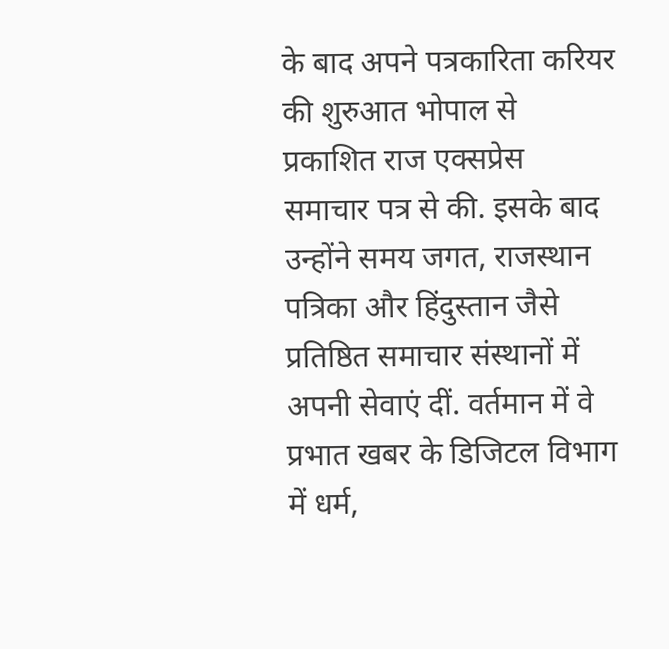के बाद अपने पत्रकारिता करियर की शुरुआत भोपाल से प्रकाशित राज एक्सप्रेस समाचार पत्र से की. इसके बाद उन्होंने समय जगत, राजस्थान पत्रिका और हिंदुस्तान जैसे प्रतिष्ठित समाचार संस्थानों में अपनी सेवाएं दीं. वर्तमान में वे प्रभात खबर के डिजिटल विभाग में धर्म,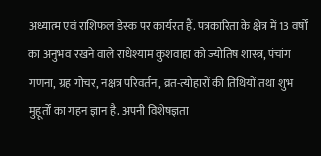अध्यात्म एवं राशिफल डेस्क पर कार्यरत हैं. पत्रकारिता के क्षेत्र में 13 वर्षों का अनुभव रखने वाले राधेश्याम कुशवाहा को ज्योतिष शास्त्र, पंचांग गणना, ग्रह गोचर, नक्षत्र परिवर्तन, व्रत-त्योहारों की तिथियों तथा शुभ मुहूर्तों का गहन ज्ञान है. अपनी विशेषज्ञता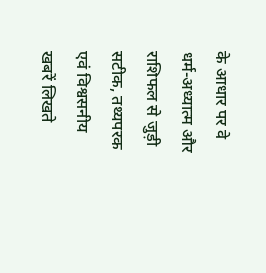के आधार पर वे धर्म-अध्यात्म और राशिफल से जुड़ी सटीक, तथ्यपरक एवं विश्वसनीय खबरें लिखते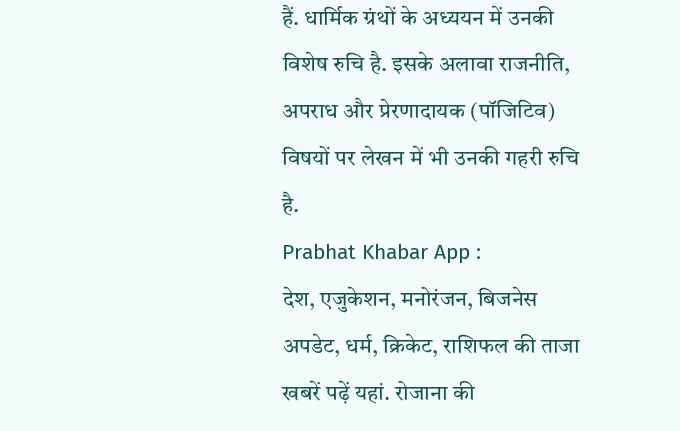हैं. धार्मिक ग्रंथों के अध्ययन में उनकी विशेष रुचि है. इसके अलावा राजनीति, अपराध और प्रेरणादायक (पॉजिटिव) विषयों पर लेखन में भी उनकी गहरी रुचि है.
Prabhat Khabar App :
देश, एजुकेशन, मनोरंजन, बिजनेस अपडेट, धर्म, क्रिकेट, राशिफल की ताजा खबरें पढ़ें यहां. रोजाना की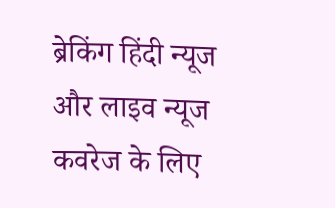ब्रेकिंग हिंदी न्यूज और लाइव न्यूज कवरेज के लिए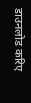डाउनलोड करिए